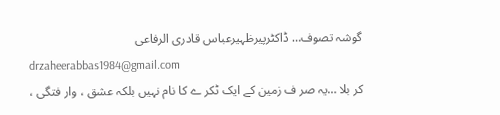گوشہ تصوف… ڈاکٹرپیرظہیرعباس قادری الرفاعی
drzaheerabbas1984@gmail.com
کر بلا …یہ صر ف زمین کے ایک ٹکر ے کا نام نہیں بلکہ عشق ، وار فتگی ،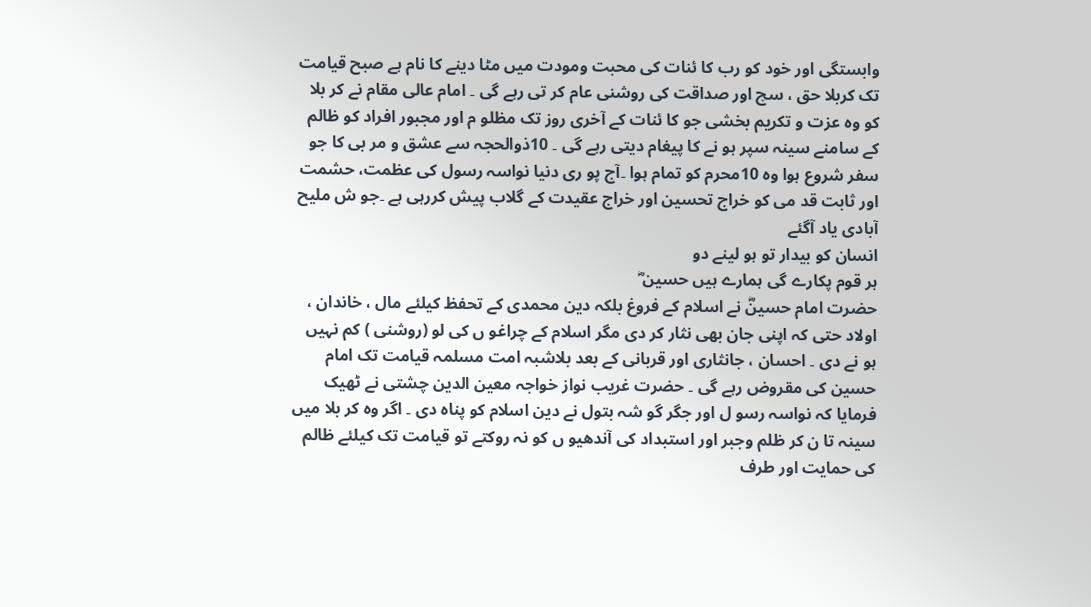وابستگی اور خود کو رب کا ئنات کی محبت ومودت میں مٹا دینے کا نام ہے صبح قیامت تک کربلا حق ، سچ اور صداقت کی روشنی عام کر تی رہے گی ۔ امام عالی مقام نے کر بلا کو وہ عزت و تکریم بخشی جو کا ئنات کے آخری روز تک مظلو م اور مجبور افراد کو ظالم کے سامنے سینہ سپر ہو نے کا پیغام دیتی رہے گی ۔ 10ذوالحجہ سے عشق و مر بی کا جو سفر شروع ہوا وہ 10محرم کو تمام ہوا ۔آج پو ری دنیا نواسہ رسول کی عظمت، حشمت اور ثابت قد می کو خراج تحسین اور خراج عقیدت کے گلاب پیش کررہی ہے ۔جو ش ملیح آبادی یاد آگئے
انسان کو بیدار تو ہو لینے دو
ہر قوم پکارے گی ہمارے ہیں حسین ؓ
حضرت امام حسینؓ نے اسلام کے فروغ بلکہ دین محمدی کے تحفظ کیلئے مال ، خاندان ، اولاد حتی کہ اپنی جان بھی نثار کر دی مگر اسلام کے چراغو ں کی لو (روشنی ) کم نہیں ہو نے دی ۔ احسان ، جانثاری اور قربانی کے بعد بلاشبہ امت مسلمہ قیامت تک امام حسین کی مقروض رہے گی ۔ حضرت غریب نواز خواجہ معین الدین چشتی نے ٹھیک فرمایا کہ نواسہ رسو ل اور جگر گو شہ بتول نے دین اسلام کو پناہ دی ۔ اگر وہ کر بلا میں سینہ تا ن کر ظلم وجبر اور استبداد کی آندھیو ں کو نہ روکتے تو قیامت تک کیلئے ظالم کی حمایت اور طرف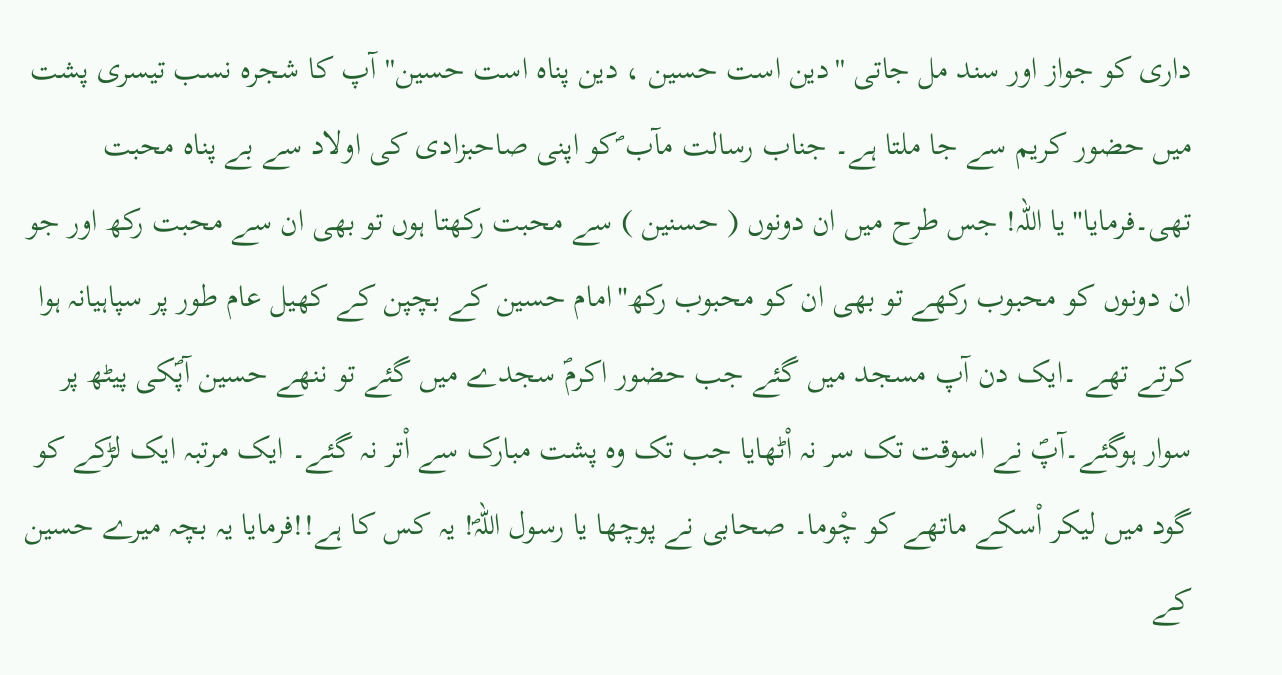داری کو جواز اور سند مل جاتی ''دین است حسین ، دین پناہ است حسین''آپ کا شجرہ نسب تیسری پشت میں حضور کریم سے جا ملتا ہے۔ جناب رسالت مآب ؐکو اپنی صاحبزادی کی اولاد سے بے پناہ محبت تھی۔فرمایا"یا اللہ! جس طرح میں ان دونوں ( حسنین ) سے محبت رکھتا ہوں تو بھی ان سے محبت رکھ اور جو ان دونوں کو محبوب رکھے تو بھی ان کو محبوب رکھ"امام حسین کے بچپن کے کھیل عام طور پر سپاہیانہ ہوا کرتے تھے ۔ایک دن آپ مسجد میں گئے جب حضور اکرمؐ سجدے میں گئے تو ننھے حسین آپؐکی پیٹھ پر سوار ہوگئے۔آپؐ نے اسوقت تک سر نہ اْٹھایا جب تک وہ پشت مبارک سے اْتر نہ گئے۔ ایک مرتبہ ایک لڑکے کو گود میں لیکر اْسکے ماتھے کو چْوما۔ صحابی نے پوچھا یا رسول اللہؐ! یہ کس کا ہے!!فرمایا یہ بچہ میرے حسین کے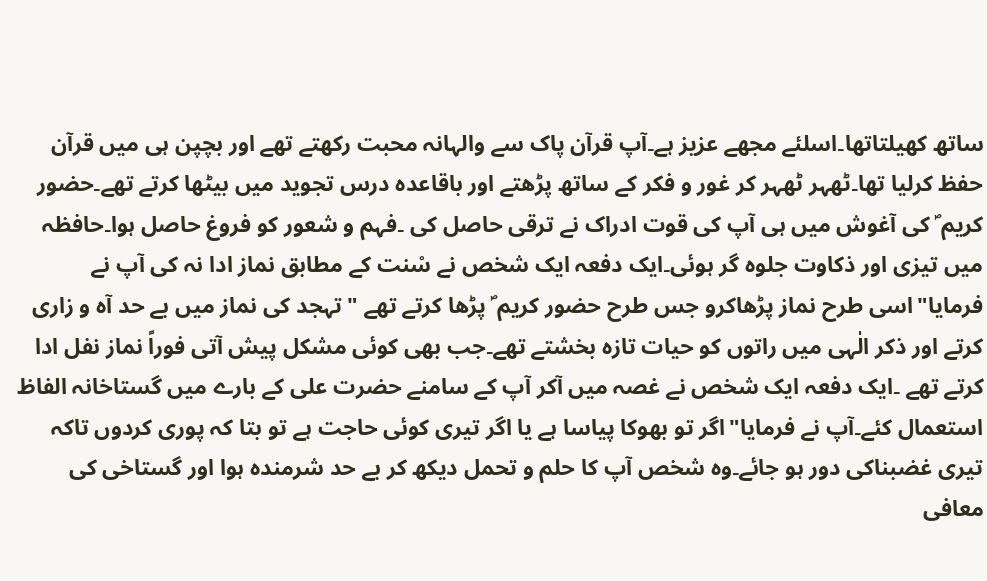ساتھ کھیلتاتھا۔اسلئے مجھے عزیز ہے۔آپ قرآن پاک سے والہانہ محبت رکھتے تھے اور بچپن ہی میں قرآن حفظ کرلیا تھا۔ٹھہر ٹھہر کر غور و فکر کے ساتھ پڑھتے اور باقاعدہ درس تجوید میں بیٹھا کرتے تھے۔حضور کریم ؐ کی آغوش میں ہی آپ کی قوت ادراک نے ترقی حاصل کی ۔فہم و شعور کو فروغ حاصل ہوا۔حافظہ میں تیزی اور ذکاوت جلوہ گر ہوئی۔ایک دفعہ ایک شخص نے سْنت کے مطابق نماز ادا نہ کی آپ نے فرمایا"اسی طرح نماز پڑھاکرو جس طرح حضور کریم ؐ پڑھا کرتے تھے "تہجد کی نماز میں بے حد آہ و زاری کرتے اور ذکر الٰہی میں راتوں کو حیات تازہ بخشتے تھے۔جب بھی کوئی مشکل پیش آتی فوراً نماز نفل ادا کرتے تھے ۔ایک دفعہ ایک شخص نے غصہ میں آکر آپ کے سامنے حضرت علی کے بارے میں گستاخانہ الفاظ استعمال کئے۔آپ نے فرمایا"اگر تو بھوکا پیاسا ہے یا اگر تیری کوئی حاجت ہے تو بتا کہ پوری کردوں تاکہ تیری غضبناکی دور ہو جائے۔وہ شخص آپ کا حلم و تحمل دیکھ کر بے حد شرمندہ ہوا اور گستاخی کی معافی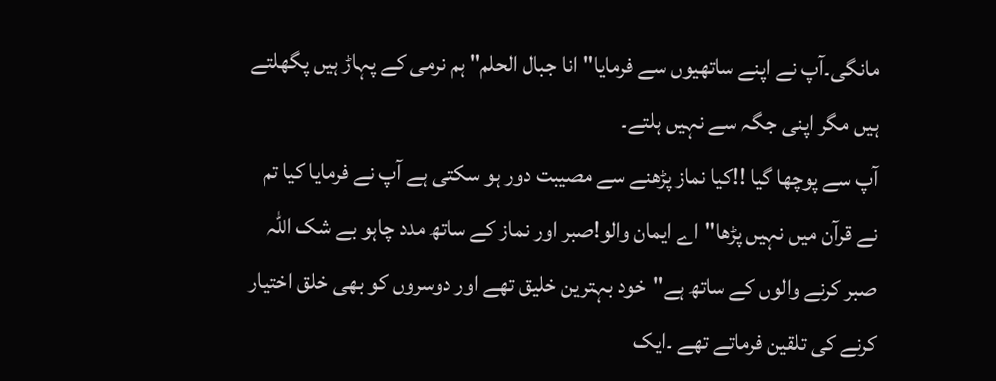مانگی۔آپ نے اپنے ساتھیوں سے فرمایا"انا جبال الحلم" ہم نرمی کے پہاڑ ہیں پگھلتے ہیں مگر اپنی جگہ سے نہیں ہلتے۔
آپ سے پوچھا گیا !!کیا نماز پڑھنے سے مصیبت دور ہو سکتی ہے آپ نے فرمایا کیا تم نے قرآن میں نہیں پڑھا"اے ایمان والو!صبر اور نماز کے ساتھ مدد چاہو بے شک اللہ صبر کرنے والوں کے ساتھ ہے"خود بہترین خلیق تھے اور دوسروں کو بھی خلق اختیار کرنے کی تلقین فرماتے تھے ۔ایک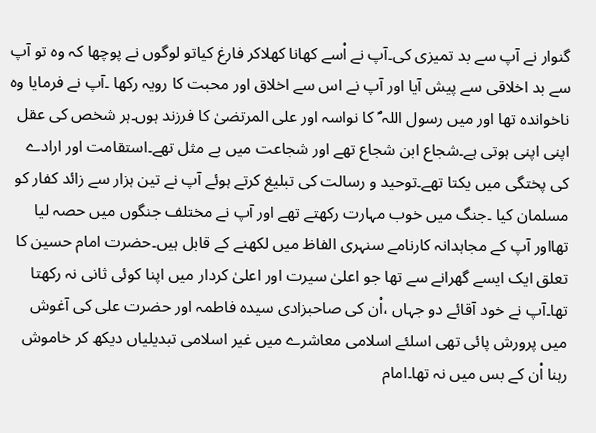گنوار نے آپ سے بد تمیزی کی۔آپ نے اْسے کھانا کھلاکر فارغ کیاتو لوگوں نے پوچھا کہ وہ تو آپ سے بد اخلاقی سے پیش آیا اور آپ نے اس سے اخلاق اور محبت کا رویہ رکھا ۔آپ نے فرمایا وہ ناخواندہ تھا اور میں رسول اللہ ؐ کا نواسہ اور علی المرتضیٰ کا فرزند ہوں۔ہر شخص کی عقل اپنی اپنی ہوتی ہے۔شجاع ابن شجاع تھے اور شجاعت میں بے مثل تھے۔استقامت اور ارادے کی پختگی میں یکتا تھے۔توحید و رسالت کی تبلیغ کرتے ہوئے آپ نے تین ہزار سے زائد کفار کو مسلمان کیا ۔جنگ میں خوب مہارت رکھتے تھے اور آپ نے مختلف جنگوں میں حصہ لیا تھااور آپ کے مجاہدانہ کارنامے سنہری الفاظ میں لکھنے کے قابل ہیں۔حضرت امام حسین کا تعلق ایک ایسے گھرانے سے تھا جو اعلیٰ سیرت اور اعلیٰ کردار میں اپنا کوئی ثانی نہ رکھتا تھا۔آپ نے خود آقائے دو جہاں ،اْن کی صاحبزادی سیدہ فاطمہ اور حضرت علی کی آغوش میں پرورش پائی تھی اسلئے اسلامی معاشرے میں غیر اسلامی تبدیلیاں دیکھ کر خاموش رہنا اْن کے بس میں نہ تھا۔امام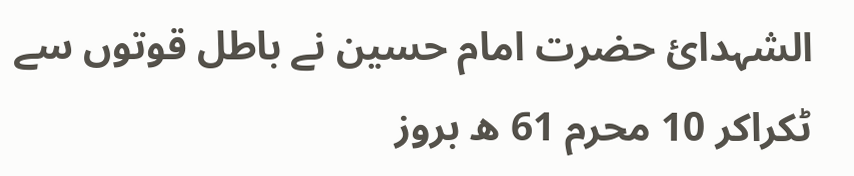الشہدائ حضرت امام حسین نے باطل قوتوں سے ٹکراکر 10 محرم 61 ھ بروز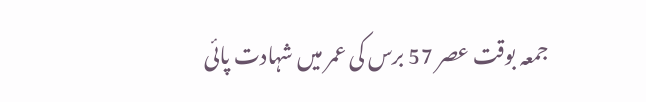جمعہ بوقت عصر 57 برس کی عمر میں شہادت پائی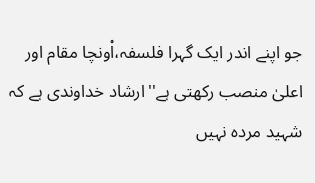جو اپنے اندر ایک گہرا فلسفہ،اْونچا مقام اور اعلیٰ منصب رکھتی ہے''ارشاد خداوندی ہے کہ شہید مردہ نہیں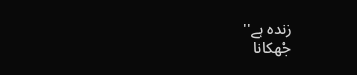زندہ ہے''
جْھکانا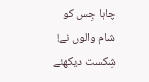چاہا جِس کو شام والوں نے!
شِکست دیکھئے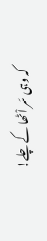کہ وہی سَر اْٹھا کے چلے!